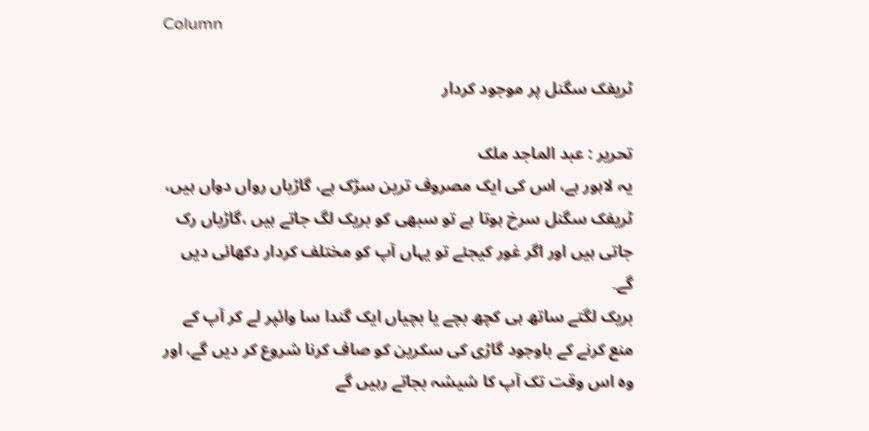Column

ٹریفک سگنل پر موجود کردار

تحریر : عبد الماجد ملک
یہ لاہور ہے، اس کی ایک مصروف ترین سڑک ہے، گاڑیاں رواں دواں ہیں، ٹریفک سگنل سرخ ہوتا ہے تو سبھی کو بریک لگ جاتے ہیں ،گاڑیاں رک جاتی ہیں اور اگر غور کیجئے تو یہاں آپ کو مختلف کردار دکھائی دیں گے۔
بریک لگتے ساتھ ہی کچھ بچے یا بچیاں ایک گندا سا وائپر لے کر آپ کے منع کرنے کے باوجود گاڑی کی سکرین کو صاف کرنا شروع کر دیں گے، اور وہ اس وقت تک آپ کا شیشہ بجاتے رہیں گے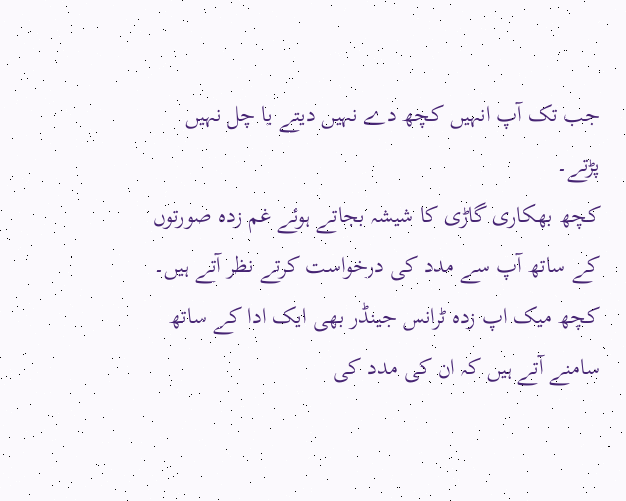جب تک آپ انہیں کچھ دے نہیں دیتے یا چل نہیں پڑتے۔
کچھ بھکاری گاڑی کا شیشہ بجاتے ہوئے غم زدہ صورتوں کے ساتھ آپ سے مدد کی درخواست کرتے نظر آتے ہیں۔
کچھ میک اپ زدہ ٹرانس جینڈر بھی ایک ادا کے ساتھ سامنے آتے ہیں کہ ان کی مدد کی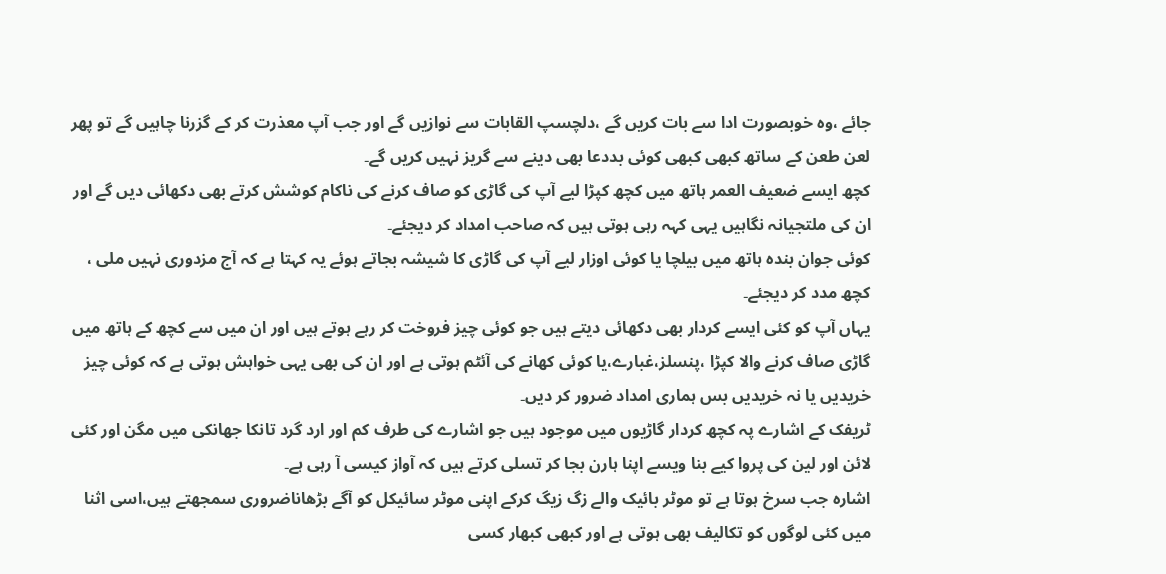جائے ،وہ خوبصورت ادا سے بات کریں گے ،دلچسپ القابات سے نوازیں گے اور جب آپ معذرت کر کے گزرنا چاہیں گے تو پھر لعن طعن کے ساتھ کبھی کبھی کوئی بددعا بھی دینے سے گریز نہیں کریں گے۔
کچھ ایسے ضعیف العمر ہاتھ میں کچھ کپڑا لیے آپ کی گاڑی کو صاف کرنے کی ناکام کوشش کرتے بھی دکھائی دیں گے اور ان کی ملتجیانہ نگاہیں یہی کہہ رہی ہوتی ہیں کہ صاحب امداد کر دیجئے۔
کوئی جوان بندہ ہاتھ میں بیلچا یا کوئی اوزار لیے آپ کی گاڑی کا شیشہ بجاتے ہوئے یہ کہتا ہے کہ آج مزدوری نہیں ملی ، کچھ مدد کر دیجئے۔
یہاں آپ کو کئی ایسے کردار بھی دکھائی دیتے ہیں جو کوئی چیز فروخت کر رہے ہوتے ہیں اور ان میں سے کچھ کے ہاتھ میں گاڑی صاف کرنے والا کپڑا ،پنسلز،غبارے،یا کوئی کھانے کی آئٹم ہوتی ہے اور ان کی بھی یہی خواہش ہوتی ہے کہ کوئی چیز خریدیں یا نہ خریدیں بس ہماری امداد ضرور کر دیں۔
ٹریفک کے اشارے پہ کچھ کردار گاڑیوں میں موجود ہیں جو اشارے کی طرف کم اور ارد گرد تانکا جھانکی میں مگن اور کئی لائن اور لین کی پروا کیے بنا ویسے اپنا ہارن بجا کر تسلی کرتے ہیں کہ آواز کیسی آ رہی ہے۔
اشارہ جب سرخ ہوتا ہے تو موٹر بائیک والے زگ زیگ کرکے اپنی موٹر سائیکل کو آگے بڑھاناضروری سمجھتے ہیں،اسی اثنا میں کئی لوگوں کو تکالیف بھی ہوتی ہے اور کبھی کبھار کسی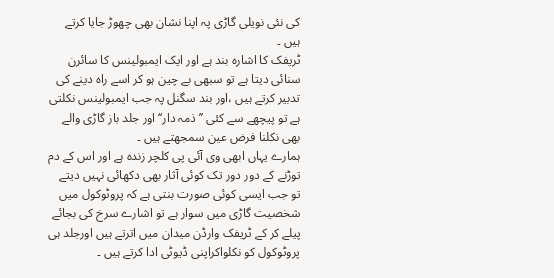کی نئی نویلی گاڑی پہ اپنا نشان بھی چھوڑ جایا کرتے ہیں ۔
ٹریفک کا اشارہ بند ہے اور ایک ایمبولینس کا سائرن سنائی دیتا ہے تو سبھی بے چین ہو کر اسے راہ دینے کی تدبیر کرتے ہیں ،اور بند سگنل پہ جب ایمبولینس نکلتی ہے تو پیچھے سے کئی ’’ ذمہ دار‘‘ اور جلد باز گاڑی والے بھی نکلنا فرض عین سمجھتے ہیں ۔
ہمارے یہاں ابھی وی آئی پی کلچر زندہ ہے اور اس کے دم توڑنے کے دور دور تک کوئی آثار بھی دکھائی نہیں دیتے تو جب ایسی کوئی صورت بنتی ہے کہ پروٹوکول میں شخصیت گاڑی میں سوار ہے تو اشارے سرخ کی بجائے پیلے کر کے ٹریفک وارڈن میدان میں اترتے ہیں اورجلد ہی پروٹوکول کو نکلواکراپنی ڈیوٹی ادا کرتے ہیں ۔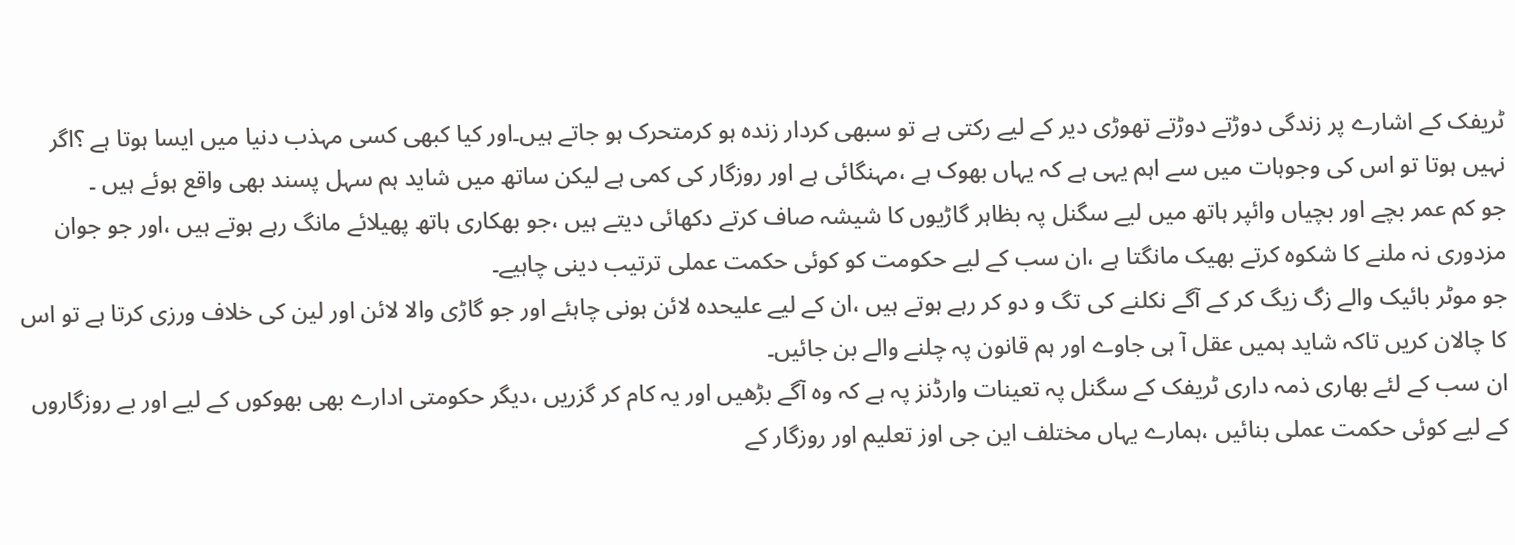ٹریفک کے اشارے پر زندگی دوڑتے دوڑتے تھوڑی دیر کے لیے رکتی ہے تو سبھی کردار زندہ ہو کرمتحرک ہو جاتے ہیں۔اور کیا کبھی کسی مہذب دنیا میں ایسا ہوتا ہے ؟اگر نہیں ہوتا تو اس کی وجوہات میں سے اہم یہی ہے کہ یہاں بھوک ہے ،مہنگائی ہے اور روزگار کی کمی ہے لیکن ساتھ میں شاید ہم سہل پسند بھی واقع ہوئے ہیں ۔
جو کم عمر بچے اور بچیاں وائپر ہاتھ میں لیے سگنل پہ بظاہر گاڑیوں کا شیشہ صاف کرتے دکھائی دیتے ہیں ،جو بھکاری ہاتھ پھیلائے مانگ رہے ہوتے ہیں ،اور جو جوان مزدوری نہ ملنے کا شکوہ کرتے بھیک مانگتا ہے ،ان سب کے لیے حکومت کو کوئی حکمت عملی ترتیب دینی چاہیے۔
جو موٹر بائیک والے زگ زیگ کر کے آگے نکلنے کی تگ و دو کر رہے ہوتے ہیں ،ان کے لیے علیحدہ لائن ہونی چاہئے اور جو گاڑی والا لائن اور لین کی خلاف ورزی کرتا ہے تو اس کا چالان کریں تاکہ شاید ہمیں عقل آ ہی جاوے اور ہم قانون پہ چلنے والے بن جائیں۔
ان سب کے لئے بھاری ذمہ داری ٹریفک کے سگنل پہ تعینات وارڈنز پہ ہے کہ وہ آگے بڑھیں اور یہ کام کر گزریں ،دیگر حکومتی ادارے بھی بھوکوں کے لیے اور بے روزگاروں کے لیے کوئی حکمت عملی بنائیں ،ہمارے یہاں مختلف این جی اوز تعلیم اور روزگار کے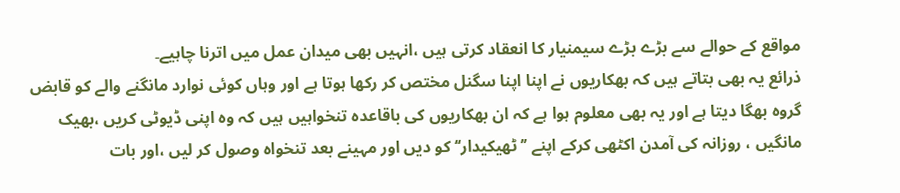مواقع کے حوالے سے بڑے بڑے سیمنیار کا انعقاد کرتی ہیں ،انہیں بھی میدان عمل میں اترنا چاہیے۔
ذرائع یہ بھی بتاتے ہیں کہ بھکاریوں نے اپنا اپنا سگنل مختص کر رکھا ہوتا ہے اور وہاں کوئی نوارد مانگنے والے کو قابض گروہ بھگا دیتا ہے اور یہ بھی معلوم ہوا ہے کہ ان بھکاریوں کی باقاعدہ تنخواہیں ہیں کہ وہ اپنی ڈیوٹی کریں ،بھیک مانگیں ، روزانہ کی آمدن اکٹھی کرکے اپنے ’’ ٹھیکیدار‘‘ کو دیں اور مہینے بعد تنخواہ وصول کر لیں ،اور بات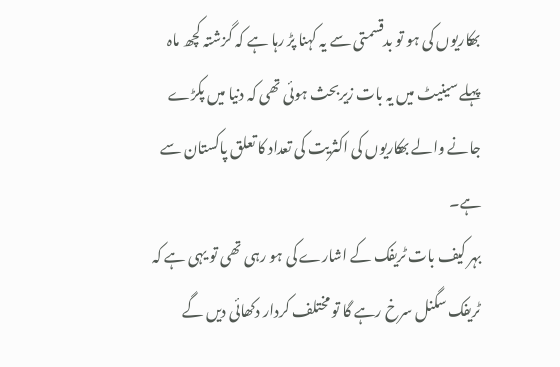بھکاریوں کی ہو تو بدقسمتی سے یہ کہنا پڑ رہا ہے کہ گزشتہ کچھ ماہ پہلے سینیٹ میں یہ بات زیربحث ہوئی تھی کہ دنیا میں پکڑے جانے والے بھکاریوں کی اکثریت کی تعداد کا تعلق پاکستان سے ہے۔
بہر کیف بات ٹریفک کے اشارے کی ہو رہی تھی تو یہی ہے کہ ٹریفک سگنل سرخ رہے گا تو مختلف کردار دکھائی دیں گے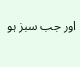اور جب سبز ہو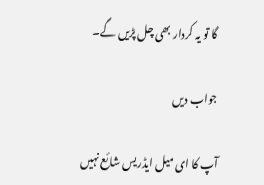گا تو یہ کردار بھی چل پڑیں گے۔

جواب دیں

آپ کا ای میل ایڈریس شائع نہیں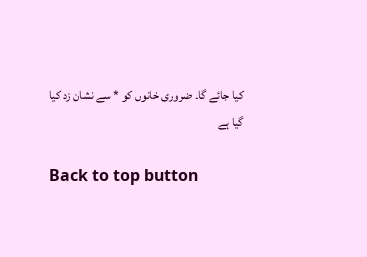کیا جائے گا۔ ضروری خانوں کو * سے نشان زد کیا گیا ہے

Back to top button